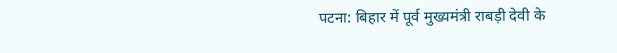पटना: बिहार में पूर्व मुख्यमंत्री राबड़ी देवी के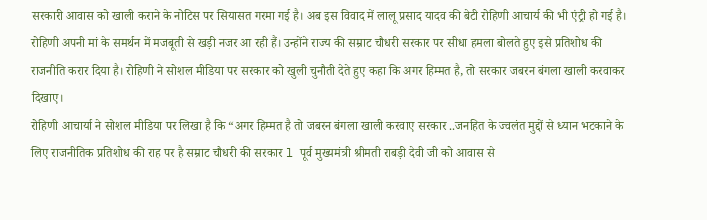सरकारी आवास को खाली कराने के नोटिस पर सियासत गरमा गई है। अब इस विवाद में लालू प्रसाद यादव की बेटी रोहिणी आचार्य की भी एंट्री हो गई है। रोहिणी अपनी मां के समर्थन में मजबूती से खड़ी नजर आ रही हैं। उन्होंने राज्य की सम्राट चौधरी सरकार पर सीधा हमला बोलते हुए इसे प्रतिशोध की राजनीति करार दिया है। रोहिणी ने सोशल मीडिया पर सरकार को खुली चुनौती देते हुए कहा कि अगर हिम्मत है, तो सरकार जबरन बंगला खाली करवाकर दिखाए।
रोहिणी आचार्या ने सोशल मीडिया पर लिखा है कि “अगर हिम्मत है तो जबरन बंगला खाली करवाए सरकार ..जनहित के ज्वलंत मुद्दों से ध्यान भटकाने के लिए राजनीतिक प्रतिशोध की राह पर है सम्राट चौधरी की सरकार l पूर्व मुख्यमंत्री श्रीमती राबड़ी देवी जी को आवास से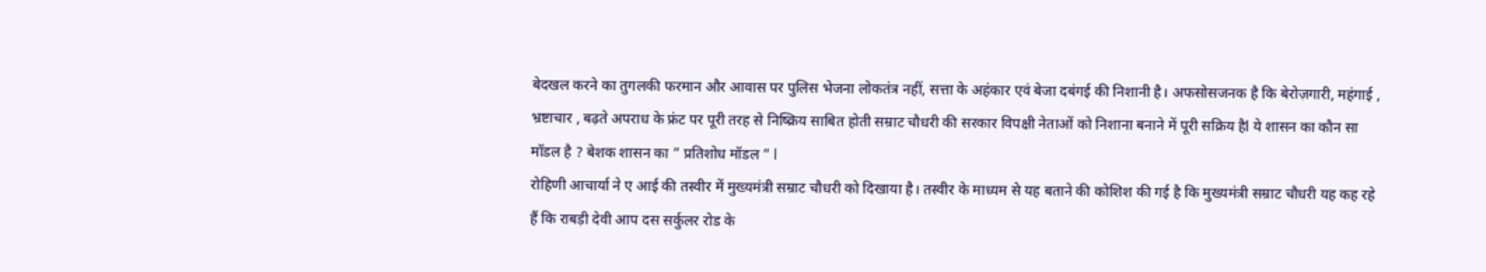बेदखल करने का तुगलकी फरमान और आवास पर पुलिस भेजना लोकतंत्र नहीं, सत्ता के अहंकार एवं बेजा दबंगई की निशानी है। अफसोसजनक है कि बेरोज़गारी, महंगाई , भ्रष्टाचार , बढ़ते अपराध के फ्रंट पर पूरी तरह से निष्क्रिय साबित होती सम्राट चौधरी की सरकार विपक्षी नेताओं को निशाना बनाने में पूरी सक्रिय हैl ये शासन का कौन सा मॉडल है ? बेशक शासन का ” प्रतिशोध मॉडल ” l
रोहिणी आचार्या ने ए आई की तस्वीर में मुख्यमंत्री सम्राट चौधरी को दिखाया है। तस्वीर के माध्यम से यह बताने की कोशिश की गई है कि मुख्यमंत्री सम्राट चौधरी यह कह रहे हैं कि राबड़ी देवी आप दस सर्कुलर रोड के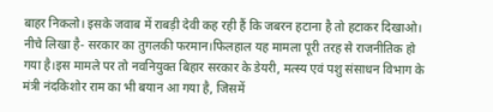बाहर निकलो। इसके जवाब में राबड़ी देवी कह रही हैं कि जबरन हटाना है तो हटाकर दिखाओ। नीचे लिखा है- सरकार का तुगलकी फरमान।फिलहाल यह मामला पूरी तरह से राजनीतिक हो गया है।इस मामले पर तो नवनियुक्त बिहार सरकार के डेयरी, मत्स्य एवं पशु संसाधन विभाग के मंत्री नंदकिशोर राम का भी बयान आ गया है, जिसमें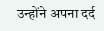उन्होंने अपना दर्द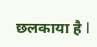छलकाया है l